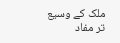ملک کے وسیع تر مفاد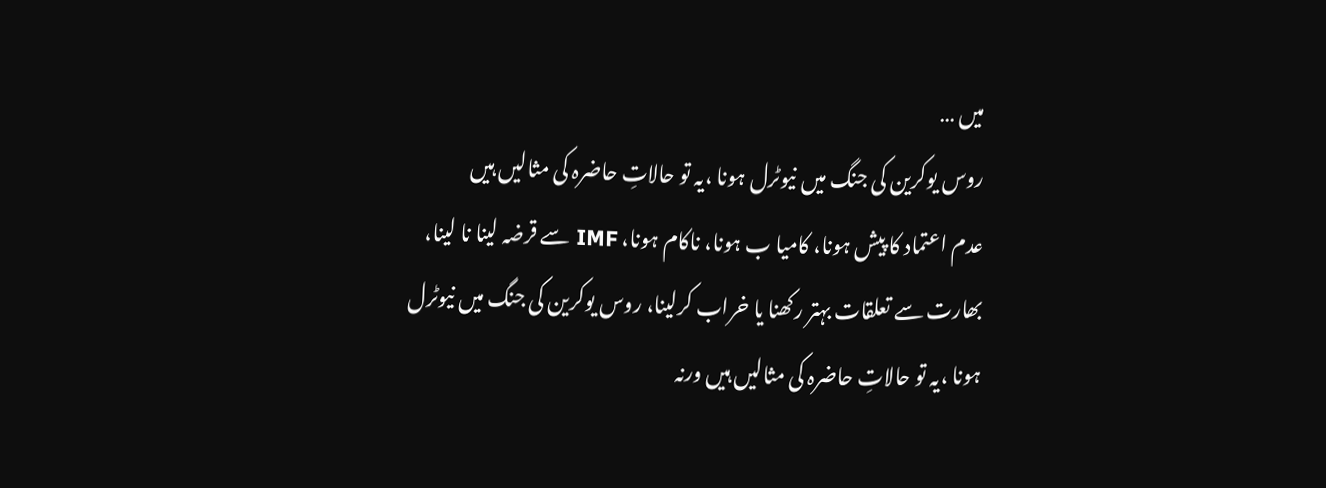میں …
روس یوکرین کی جنگ میں نیوٹرل ہونا ،یہ تو حالاتِ حاضرہ کی مثالیں ہیں
عدم اعتماد کا پیش ہونا، کامیا ب ہونا، ناکام ہونا، IMF سے قرضہ لینا نا لینا، بھارت سے تعلقات بہتر رکھنا یا خراب کرلینا، روس یوکرین کی جنگ میں نیوٹرل ہونا ،یہ تو حالاتِ حاضرہ کی مثالیں ہیں ورنہ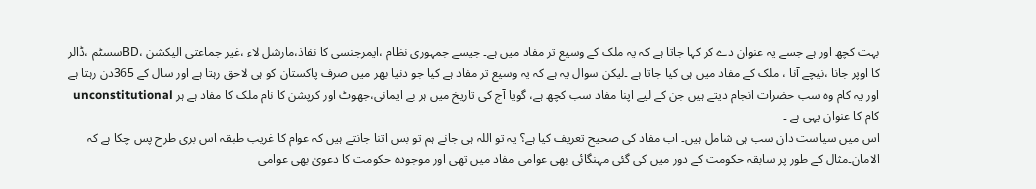بہت کچھ اور ہے جسے یہ عنوان دے کر کہا جاتا ہے کہ یہ ملک کے وسیع تر مفاد میں ہے۔ جیسے جمہوری نظام ،ایمرجنسی کا نفاذ،مارشل لاء ،غیر جماعتی الیکشن ،BDسسٹم ،ڈالر کا اوپر جانا ،نیچے آنا ، ملک کے مفاد میں ہی کیا جاتا ہے ۔لیکن سوال یہ ہے کہ یہ وسیع تر مفاد ہے کیا جو دنیا بھر میں صرف پاکستان کو ہی لاحق رہتا ہے اور سال کے 365دن رہتا ہے اور یہ کام وہ سب حضرات انجام دیتے ہیں جن کے لیے اپنا مفاد سب کچھ ہے، گویا آج کی تاریخ میں ہر بے ایمانی،جھوٹ اور کرپشن کا نام ملک کا مفاد ہے ہر unconstitutional کام کا عنوان یہی ہے ۔
اس میں سیاست دان سب ہی شامل ہیں۔ اب مفاد کی صحیح تعریف کیا ہے؟ یہ تو اللہ ہی جانے ہم تو بس اتنا جانتے ہیں کہ عوام کا غریب طبقہ اس بری طرح پس چکا ہے کہ الامان۔مثال کے طور پر سابقہ حکومت کے دور میں کی گئی مہنگائی بھی عوامی مفاد میں تھی اور موجودہ حکومت کا دعویٰ بھی عوامی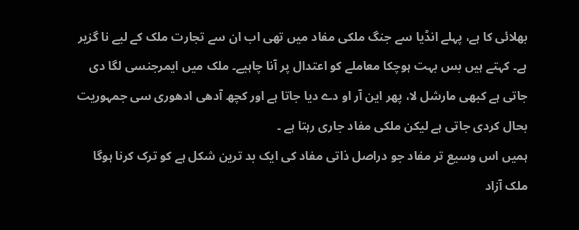بھلائی کا ہے، پہلے انڈیا سے جنگ ملکی مفاد میں تھی اب ان سے تجارت ملک کے لیے نا گزیر ہے۔ کہتے ہیں بس بہت ہوچکا معاملے کو اعتدال پر آنا چاہیے۔ ملک میں ایمرجنسی لگا دی جاتی ہے کبھی مارشل لا، پھر این آر او دے دیا جاتا ہے اور کچھ آدھی ادھوری سی جمہوریت بحال کردی جاتی ہے لیکن ملکی مفاد جاری رہتا ہے ۔
ہمیں اس وسیع تر مفاد جو دراصل ذاتی مفاد کی ایک بد ترین شکل ہے کو ترک کرنا ہوگا ملک آزاد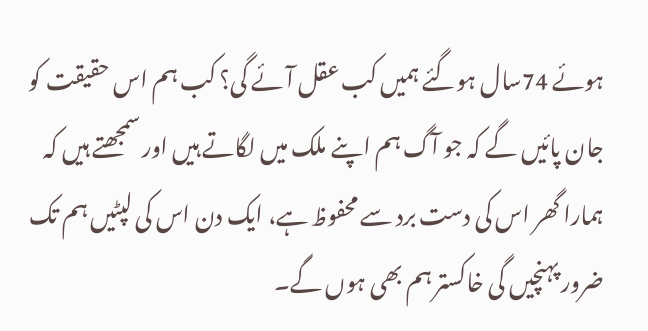ہوئے 74سال ہوگئے ہمیں کب عقل آئے گی؟ کب ہم اس حقیقت کو جان پائیں گے کہ جو آگ ہم اپنے ملک میں لگاتے ہیں اور سمجھتے ہیں کہ ہمارا گھر اس کی دست برد سے محفوظ ہے، ایک دن اس کی لپٹیں ہم تک ضرور پہنچیں گی خاکستر ہم بھی ہوں گے۔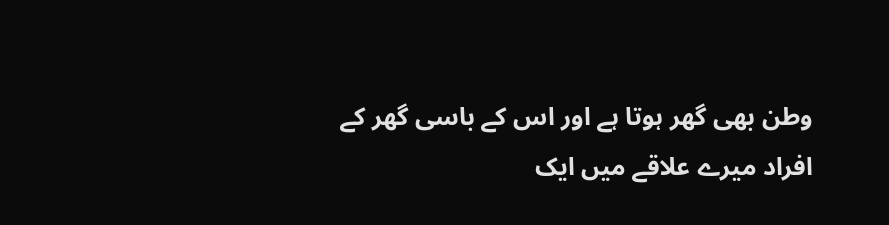وطن بھی گھر ہوتا ہے اور اس کے باسی گھر کے افراد میرے علاقے میں ایک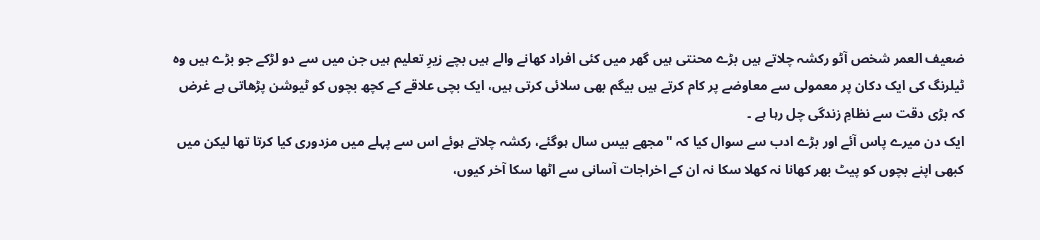ضعیف العمر شخص آٹو رکشہ چلاتے ہیں بڑے محنتی ہیں گھر میں کئی افراد کھانے والے ہیں بچے زیرِ تعلیم ہیں جن میں سے دو لڑکے جو بڑے ہیں وہ ٹیلرنگ کی ایک دکان پر معمولی سے معاوضے پر کام کرتے ہیں بیگم بھی سلائی کرتی ہیں، ایک بچی علاقے کے کچھ بچوں کو ٹیوشن پڑھاتی ہے غرض کہ بڑی دقت سے نظامِ زندگی چل رہا ہے ۔
ایک دن میرے پاس آئے اور بڑے ادب سے سوال کیا کہ ''مجھے بیس سال ہوگئے، رکشہ چلاتے ہوئے اس سے پہلے میں مزدوری کیا کرتا تھا لیکن میں کبھی اپنے بچوں کو پیٹ بھر کھانا نہ کھلا سکا نہ ان کے اخراجات آسانی سے اٹھا سکا آخر کیوں،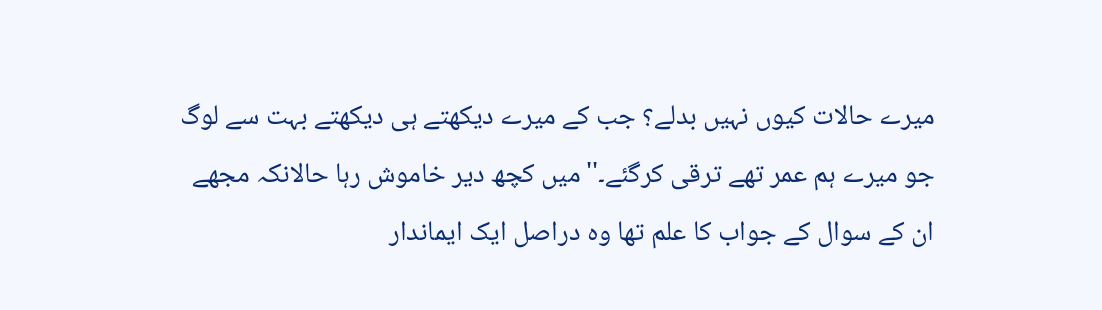میرے حالات کیوں نہیں بدلے؟ جب کے میرے دیکھتے ہی دیکھتے بہت سے لوگ جو میرے ہم عمر تھے ترقی کرگئے۔'' میں کچھ دیر خاموش رہا حالانکہ مجھے ان کے سوال کے جواب کا علم تھا وہ دراصل ایک ایماندار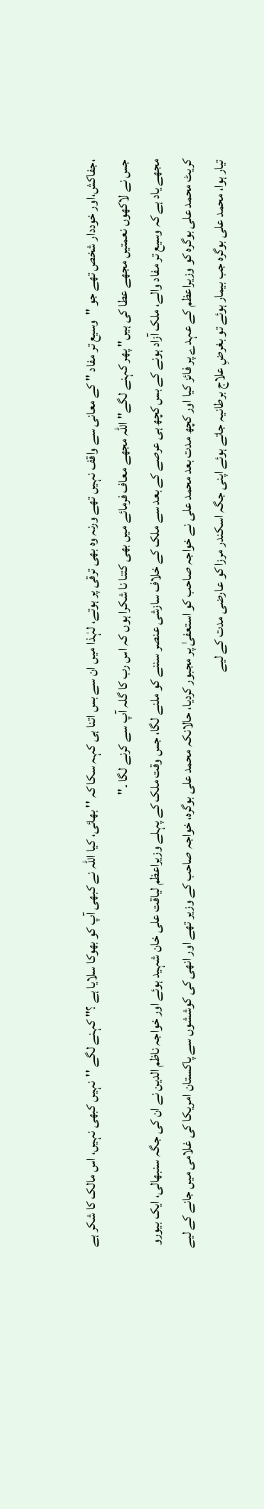،جفاکش،اور خوددار شخص تھے جو ''وسیع تر مفاد '' کے معانی سے واقف نہیں تھے ورنہ وہ بھی ترقی پر ہوتے، لہٰذا میں ان سے بس اتنا ہی کہہ سکا کہ '' بھائی، کیا اللہ نے کبھی آپ کو بھوکا سلایا ہے ؟'' کہنے لگے ''نہیں کبھی نہیں، اس مالک کا شکر ہے جس نے لاکھوں نعمتیں مجھے عطا کی ہیں'' پھر کہنے لگے'' اللہ مجھے معاف فرمائے میں بھی کتنا نا شکرا ہوں کہ اس رب کا گلہ آپ سے کرنے لگا ۔''
مجھے یاد ہے کہ وسیع تر مفاد والے، ملک آزاد ہونے کے بس کچھ ہی عرصے کے بعد سے ملک کے خلاف سازشی عنصر سننے کو ملنے لگا، جس وقت ملک کے پہلے وزیراعظم لیاقت علی خان شہید ہوئے اور خواجہ ناظم الدین نے ان کی جگہ سنبھالی، ایک بیورو کریٹ محمد علی بوگرہ کو وزیراعظم کے عہدے پر فائز کیا اور کچھ مدت بعد محمد علی نے خواجہ صاحب کو استعفیٰ پر مجبور کردیا، حالانکہ محمد علی بوگرہ، خواجہ صاحب کے وزیر تھے اور انھی کی کوششوں سے پاکستان امریکا کی غلامی میں جانے کے لیے تیار ہوا، محمد علی بوگرہ جب بیمار ہوئے تو بغرضِ علاج برطانیہ جاتے ہوئے اپنی جگہ اسکندر مرزا کو عارضی مدت کے لیے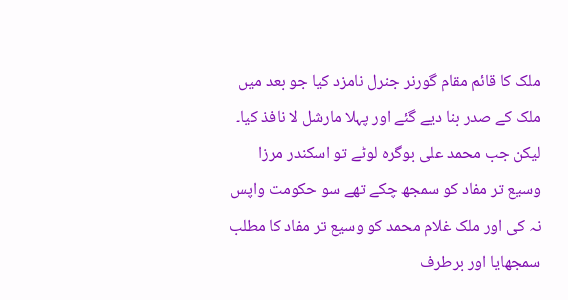ملک کا قائم مقام گورنر جنرل نامزد کیا جو بعد میں ملک کے صدر بنا دیے گئے اور پہلا مارشل لا نافذ کیا۔
لیکن جب محمد علی بوگرہ لوٹے تو اسکندر مرزا وسیع تر مفاد کو سمجھ چکے تھے سو حکومت واپس نہ کی اور ملک غلام محمد کو وسیع تر مفاد کا مطلب سمجھایا اور برطرف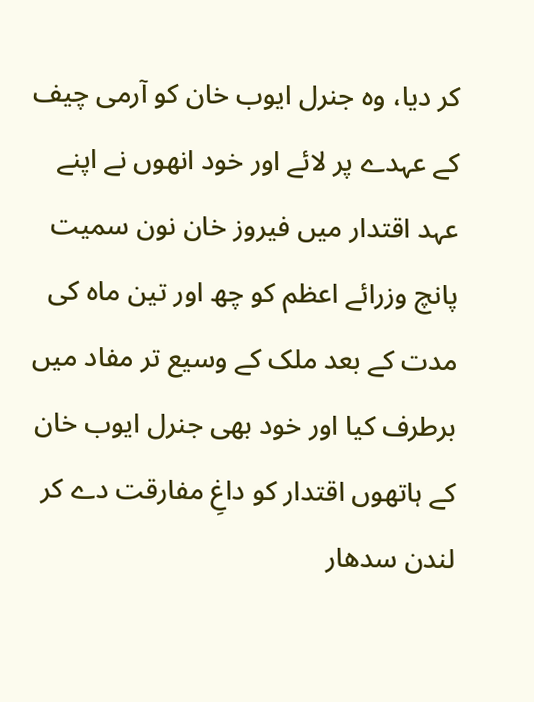کر دیا، وہ جنرل ایوب خان کو آرمی چیف کے عہدے پر لائے اور خود انھوں نے اپنے عہد اقتدار میں فیروز خان نون سمیت پانچ وزرائے اعظم کو چھ اور تین ماہ کی مدت کے بعد ملک کے وسیع تر مفاد میں برطرف کیا اور خود بھی جنرل ایوب خان کے ہاتھوں اقتدار کو داغِ مفارقت دے کر لندن سدھار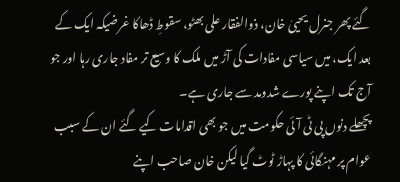گئے پھر جنرل یحییٰ خان، ذوالفقار علی بھٹو، سقوطِ ڈھاکا غرضیکہ ایک کے بعد ایک، میں سیاسی مفادات کی آڑ میں ملک کا وسیع تر مفاد جاری رہا اور جو آج تک اپنے پورے شدومد سے جاری ہے۔
پچھلے دنوں پی ٹی آئی حکومت میں جو بھی اقدامات کیے گئے ان کے سبب عوام پر مہنگائی کا پہاڑ ٹوٹ گیا لیکن خان صاحب اپنے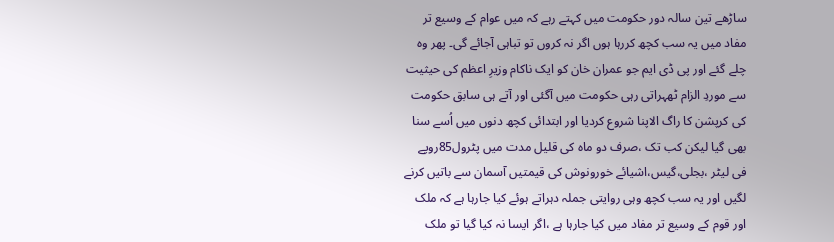ساڑھے تین سالہ دور حکومت میں کہتے رہے کہ میں عوام کے وسیع تر مفاد میں یہ سب کچھ کررہا ہوں اگر نہ کروں تو تباہی آجائے گی۔ پھر وہ چلے گئے اور پی ڈی ایم جو عمران خان کو ایک ناکام وزیرِ اعظم کی حیثیت سے موردِ الزام ٹھہراتی رہی حکومت میں آگئی اور آتے ہی سابق حکومت کی کرپشن کا راگ الاپنا شروع کردیا اور ابتدائی کچھ دنوں میں اُسے سنا بھی گیا لیکن کب تک ،صرف دو ماہ کی قلیل مدت میں پٹرول85روپے فی لیٹر ،بجلی،گیس،اشیائے خورونوش کی قیمتیں آسمان سے باتیں کرنے لگیں اور یہ سب کچھ وہی روایتی جملہ دہراتے ہوئے کیا جارہا ہے کہ ملک اور قوم کے وسیع تر مفاد میں کیا جارہا ہے ،اگر ایسا نہ کیا گیا تو ملک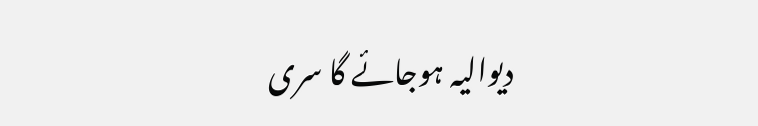دیوالیہ ہوجائے گا سری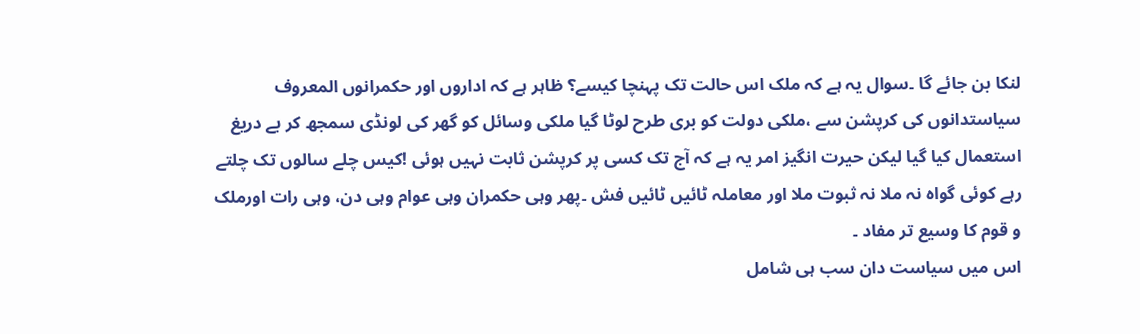لنکا بن جائے گا ۔سوال یہ ہے کہ ملک اس حالت تک پہنچا کیسے؟ ظاہر ہے کہ اداروں اور حکمرانوں المعروف سیاستدانوں کی کرپشن سے ،ملکی دولت کو بری طرح لوٹا گیا ملکی وسائل کو گھر کی لونڈی سمجھ کر بے دریغ استعمال کیا گیا لیکن حیرت انگیز امر یہ ہے کہ آج تک کسی پر کرپشن ثابت نہیں ہوئی !کیس چلے سالوں تک چلتے رہے کوئی گواہ نہ ملا نہ ثبوت ملا اور معاملہ ٹائیں ٹائیں فش ۔پھر وہی حکمران وہی عوام وہی دن، وہی رات اورملک و قوم کا وسیع تر مفاد ۔
اس میں سیاست دان سب ہی شامل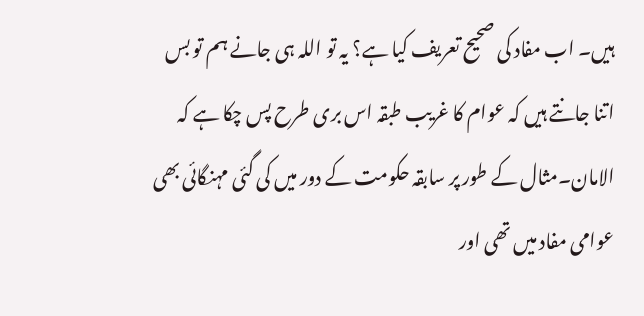ہیں۔ اب مفاد کی صحیح تعریف کیا ہے؟ یہ تو اللہ ہی جانے ہم تو بس اتنا جانتے ہیں کہ عوام کا غریب طبقہ اس بری طرح پس چکا ہے کہ الامان۔مثال کے طور پر سابقہ حکومت کے دور میں کی گئی مہنگائی بھی عوامی مفاد میں تھی اور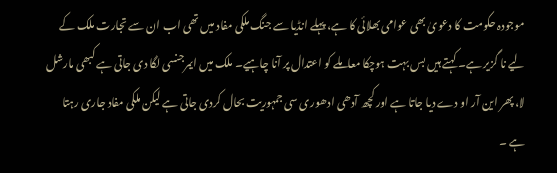موجودہ حکومت کا دعویٰ بھی عوامی بھلائی کا ہے، پہلے انڈیا سے جنگ ملکی مفاد میں تھی اب ان سے تجارت ملک کے لیے نا گزیر ہے۔ کہتے ہیں بس بہت ہوچکا معاملے کو اعتدال پر آنا چاہیے۔ ملک میں ایمرجنسی لگا دی جاتی ہے کبھی مارشل لا، پھر این آر او دے دیا جاتا ہے اور کچھ آدھی ادھوری سی جمہوریت بحال کردی جاتی ہے لیکن ملکی مفاد جاری رہتا ہے ۔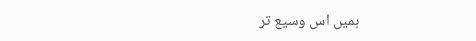ہمیں اس وسیع تر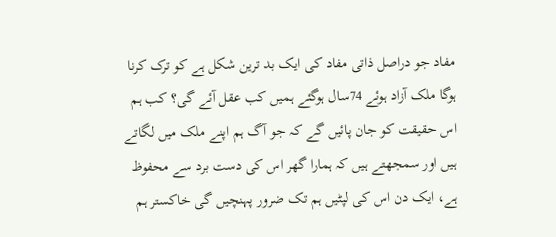مفاد جو دراصل ذاتی مفاد کی ایک بد ترین شکل ہے کو ترک کرنا ہوگا ملک آزاد ہوئے 74سال ہوگئے ہمیں کب عقل آئے گی؟ کب ہم اس حقیقت کو جان پائیں گے کہ جو آگ ہم اپنے ملک میں لگاتے ہیں اور سمجھتے ہیں کہ ہمارا گھر اس کی دست برد سے محفوظ ہے، ایک دن اس کی لپٹیں ہم تک ضرور پہنچیں گی خاکستر ہم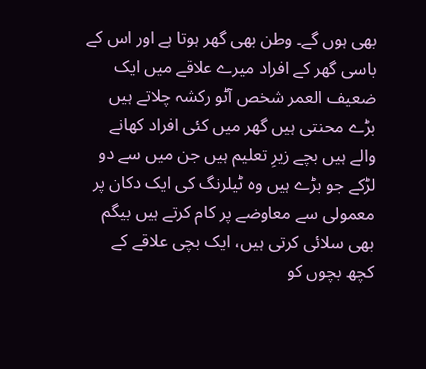بھی ہوں گے۔ وطن بھی گھر ہوتا ہے اور اس کے باسی گھر کے افراد میرے علاقے میں ایک ضعیف العمر شخص آٹو رکشہ چلاتے ہیں بڑے محنتی ہیں گھر میں کئی افراد کھانے والے ہیں بچے زیرِ تعلیم ہیں جن میں سے دو لڑکے جو بڑے ہیں وہ ٹیلرنگ کی ایک دکان پر معمولی سے معاوضے پر کام کرتے ہیں بیگم بھی سلائی کرتی ہیں، ایک بچی علاقے کے کچھ بچوں کو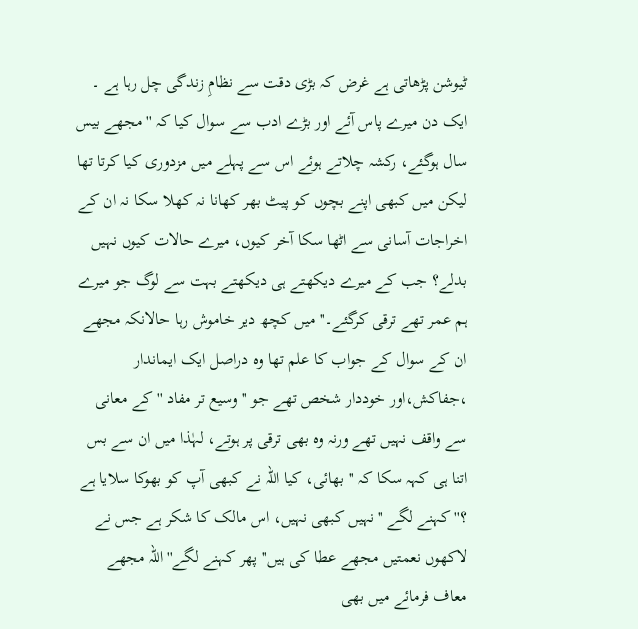ٹیوشن پڑھاتی ہے غرض کہ بڑی دقت سے نظامِ زندگی چل رہا ہے ۔
ایک دن میرے پاس آئے اور بڑے ادب سے سوال کیا کہ ''مجھے بیس سال ہوگئے، رکشہ چلاتے ہوئے اس سے پہلے میں مزدوری کیا کرتا تھا لیکن میں کبھی اپنے بچوں کو پیٹ بھر کھانا نہ کھلا سکا نہ ان کے اخراجات آسانی سے اٹھا سکا آخر کیوں، میرے حالات کیوں نہیں بدلے؟ جب کے میرے دیکھتے ہی دیکھتے بہت سے لوگ جو میرے ہم عمر تھے ترقی کرگئے۔'' میں کچھ دیر خاموش رہا حالانکہ مجھے ان کے سوال کے جواب کا علم تھا وہ دراصل ایک ایماندار ،جفاکش،اور خوددار شخص تھے جو ''وسیع تر مفاد '' کے معانی سے واقف نہیں تھے ورنہ وہ بھی ترقی پر ہوتے، لہٰذا میں ان سے بس اتنا ہی کہہ سکا کہ '' بھائی، کیا اللہ نے کبھی آپ کو بھوکا سلایا ہے ؟'' کہنے لگے ''نہیں کبھی نہیں، اس مالک کا شکر ہے جس نے لاکھوں نعمتیں مجھے عطا کی ہیں'' پھر کہنے لگے'' اللہ مجھے معاف فرمائے میں بھی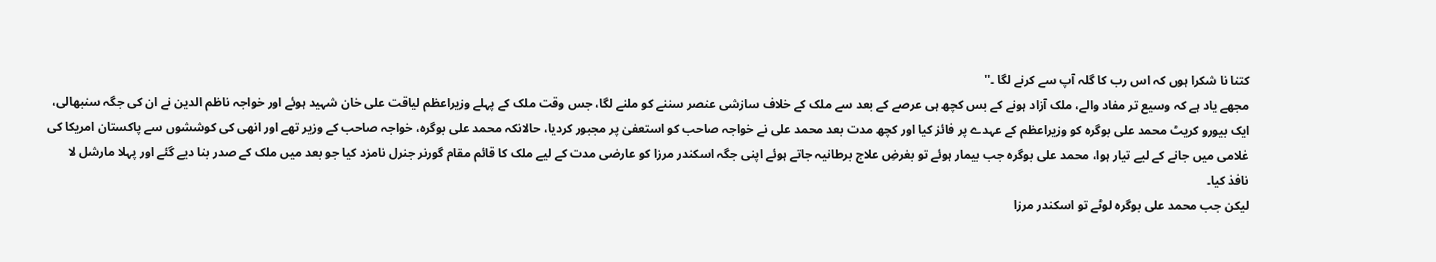کتنا نا شکرا ہوں کہ اس رب کا گلہ آپ سے کرنے لگا ۔''
مجھے یاد ہے کہ وسیع تر مفاد والے، ملک آزاد ہونے کے بس کچھ ہی عرصے کے بعد سے ملک کے خلاف سازشی عنصر سننے کو ملنے لگا، جس وقت ملک کے پہلے وزیراعظم لیاقت علی خان شہید ہوئے اور خواجہ ناظم الدین نے ان کی جگہ سنبھالی، ایک بیورو کریٹ محمد علی بوگرہ کو وزیراعظم کے عہدے پر فائز کیا اور کچھ مدت بعد محمد علی نے خواجہ صاحب کو استعفیٰ پر مجبور کردیا، حالانکہ محمد علی بوگرہ، خواجہ صاحب کے وزیر تھے اور انھی کی کوششوں سے پاکستان امریکا کی غلامی میں جانے کے لیے تیار ہوا، محمد علی بوگرہ جب بیمار ہوئے تو بغرضِ علاج برطانیہ جاتے ہوئے اپنی جگہ اسکندر مرزا کو عارضی مدت کے لیے ملک کا قائم مقام گورنر جنرل نامزد کیا جو بعد میں ملک کے صدر بنا دیے گئے اور پہلا مارشل لا نافذ کیا۔
لیکن جب محمد علی بوگرہ لوٹے تو اسکندر مرزا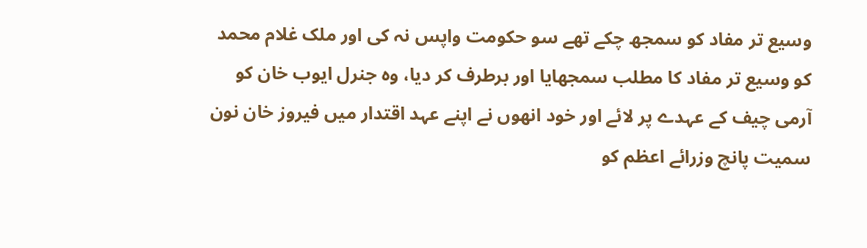وسیع تر مفاد کو سمجھ چکے تھے سو حکومت واپس نہ کی اور ملک غلام محمد کو وسیع تر مفاد کا مطلب سمجھایا اور برطرف کر دیا، وہ جنرل ایوب خان کو آرمی چیف کے عہدے پر لائے اور خود انھوں نے اپنے عہد اقتدار میں فیروز خان نون سمیت پانچ وزرائے اعظم کو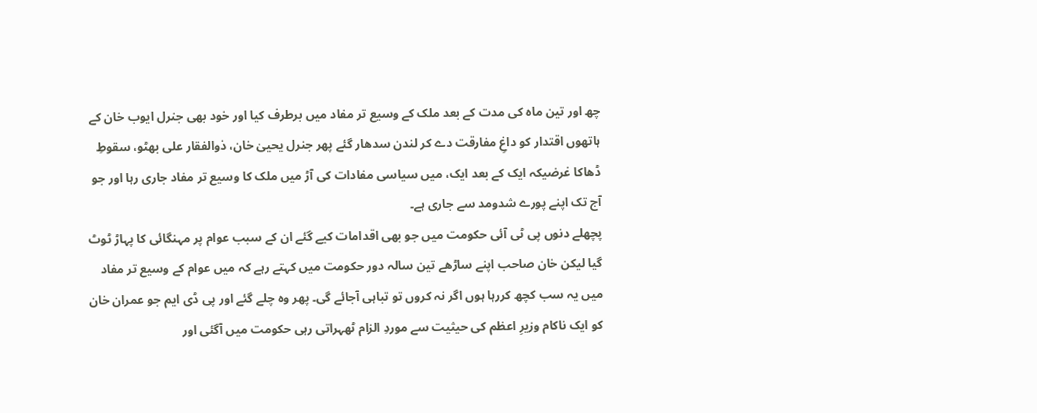چھ اور تین ماہ کی مدت کے بعد ملک کے وسیع تر مفاد میں برطرف کیا اور خود بھی جنرل ایوب خان کے ہاتھوں اقتدار کو داغِ مفارقت دے کر لندن سدھار گئے پھر جنرل یحییٰ خان، ذوالفقار علی بھٹو، سقوطِ ڈھاکا غرضیکہ ایک کے بعد ایک، میں سیاسی مفادات کی آڑ میں ملک کا وسیع تر مفاد جاری رہا اور جو آج تک اپنے پورے شدومد سے جاری ہے۔
پچھلے دنوں پی ٹی آئی حکومت میں جو بھی اقدامات کیے گئے ان کے سبب عوام پر مہنگائی کا پہاڑ ٹوٹ گیا لیکن خان صاحب اپنے ساڑھے تین سالہ دور حکومت میں کہتے رہے کہ میں عوام کے وسیع تر مفاد میں یہ سب کچھ کررہا ہوں اگر نہ کروں تو تباہی آجائے گی۔ پھر وہ چلے گئے اور پی ڈی ایم جو عمران خان کو ایک ناکام وزیرِ اعظم کی حیثیت سے موردِ الزام ٹھہراتی رہی حکومت میں آگئی اور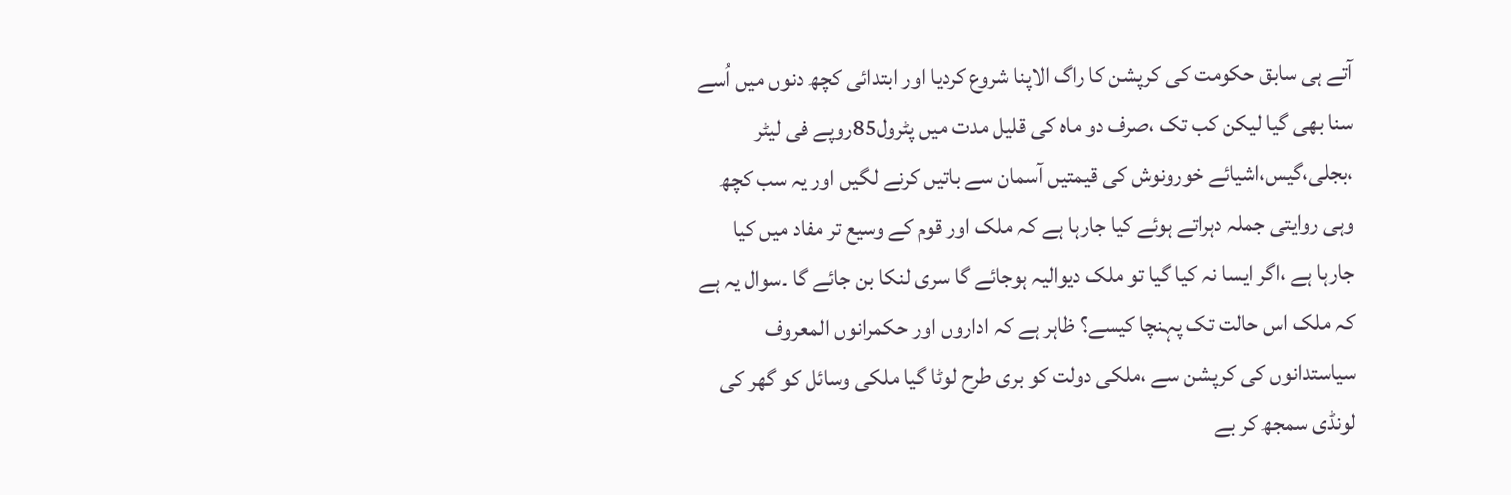آتے ہی سابق حکومت کی کرپشن کا راگ الاپنا شروع کردیا اور ابتدائی کچھ دنوں میں اُسے سنا بھی گیا لیکن کب تک ،صرف دو ماہ کی قلیل مدت میں پٹرول85روپے فی لیٹر ،بجلی،گیس،اشیائے خورونوش کی قیمتیں آسمان سے باتیں کرنے لگیں اور یہ سب کچھ وہی روایتی جملہ دہراتے ہوئے کیا جارہا ہے کہ ملک اور قوم کے وسیع تر مفاد میں کیا جارہا ہے ،اگر ایسا نہ کیا گیا تو ملک دیوالیہ ہوجائے گا سری لنکا بن جائے گا ۔سوال یہ ہے کہ ملک اس حالت تک پہنچا کیسے؟ ظاہر ہے کہ اداروں اور حکمرانوں المعروف سیاستدانوں کی کرپشن سے ،ملکی دولت کو بری طرح لوٹا گیا ملکی وسائل کو گھر کی لونڈی سمجھ کر بے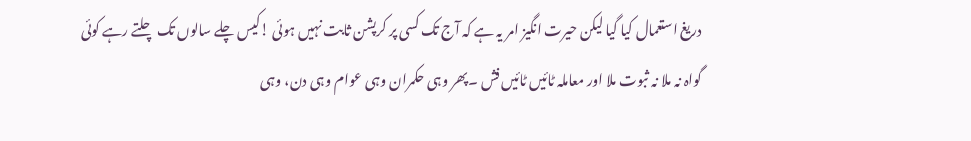دریغ استعمال کیا گیا لیکن حیرت انگیز امر یہ ہے کہ آج تک کسی پر کرپشن ثابت نہیں ہوئی !کیس چلے سالوں تک چلتے رہے کوئی گواہ نہ ملا نہ ثبوت ملا اور معاملہ ٹائیں ٹائیں فش ۔پھر وہی حکمران وہی عوام وہی دن، وہی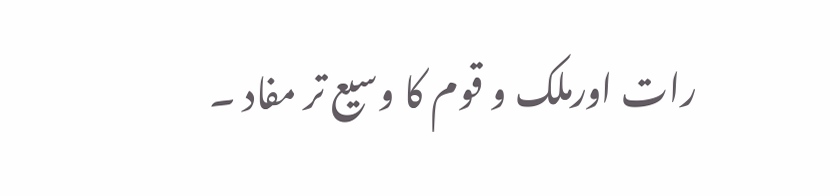رات اورملک و قوم کا وسیع تر مفاد ۔